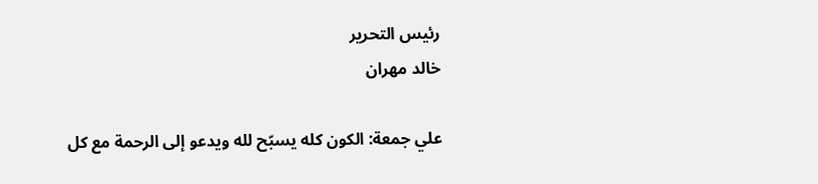رئيس التحرير
خالد مهران

علي جمعة: الكون كله يسبّح لله ويدعو إلى الرحمة مع كل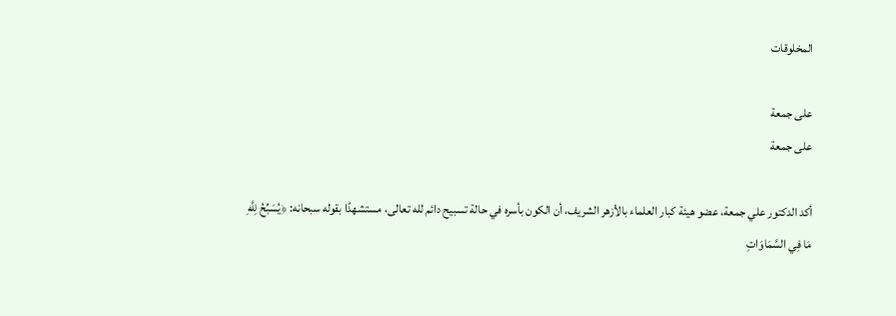المخلوقات

على جمعة
على جمعة

أكد الدكتور علي جمعة، عضو هيئة كبار العلماء بالأزهر الشريف، أن الكون بأسره في حالة تسبيح دائم لله تعالى، مستشهدًا بقوله سبحانه: ﴿يُسَبِّحُ لِلَّهِ مَا فِي السَّمَاوَاتِ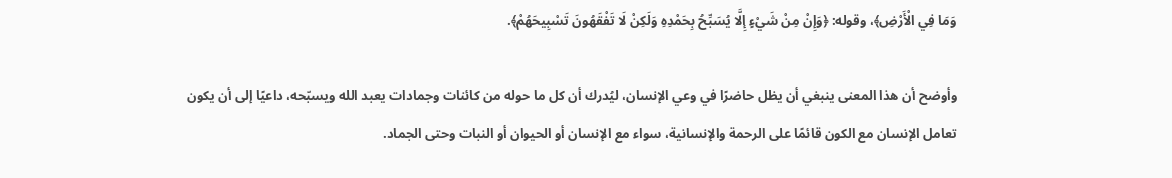وَمَا فِي الْأَرْضِ﴾، وقوله: ﴿وَإِنْ مِنْ شَيْءٍ إِلَّا يُسَبِّحُ بِحَمْدِهِ وَلَكِنْ لَا تَفْقَهُونَ تَسْبِيحَهُمْ﴾.

وأوضح أن هذا المعنى ينبغي أن يظل حاضرًا في وعي الإنسان، ليُدرك أن كل ما حوله من كائنات وجمادات يعبد الله ويسبّحه، داعيًا إلى أن يكون تعامل الإنسان مع الكون قائمًا على الرحمة والإنسانية، سواء مع الإنسان أو الحيوان أو النبات وحتى الجماد.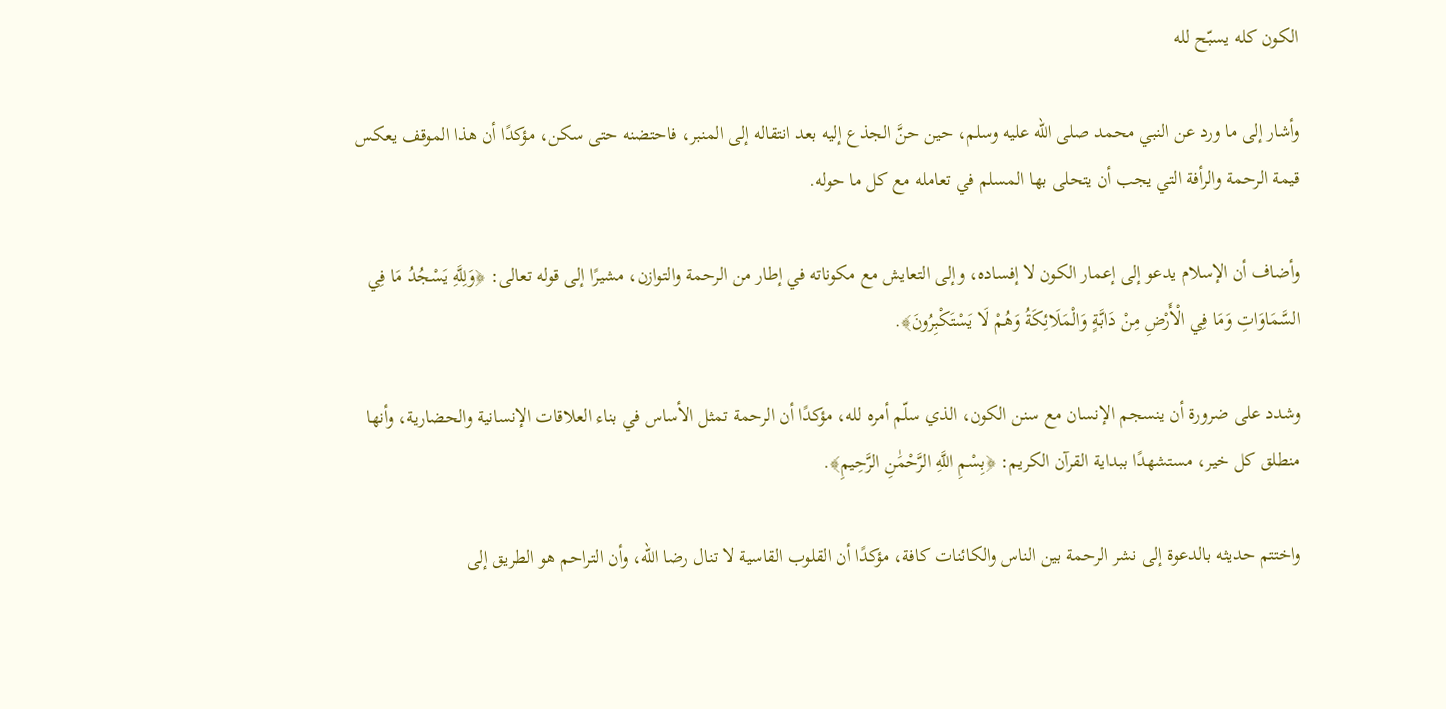الكون كله يسبّح لله

وأشار إلى ما ورد عن النبي محمد صلى الله عليه وسلم، حين حنَّ الجذع إليه بعد انتقاله إلى المنبر، فاحتضنه حتى سكن، مؤكدًا أن هذا الموقف يعكس قيمة الرحمة والرأفة التي يجب أن يتحلى بها المسلم في تعامله مع كل ما حوله.

وأضاف أن الإسلام يدعو إلى إعمار الكون لا إفساده، وإلى التعايش مع مكوناته في إطار من الرحمة والتوازن، مشيرًا إلى قوله تعالى: ﴿وَلِلَّهِ يَسْجُدُ مَا فِي السَّمَاوَاتِ وَمَا فِي الْأَرْضِ مِنْ دَابَّةٍ وَالْمَلَائِكَةُ وَهُمْ لَا يَسْتَكْبِرُونَ﴾.

وشدد على ضرورة أن ينسجم الإنسان مع سنن الكون، الذي سلّم أمره لله، مؤكدًا أن الرحمة تمثل الأساس في بناء العلاقات الإنسانية والحضارية، وأنها منطلق كل خير، مستشهدًا ببداية القرآن الكريم: ﴿بِسْمِ اللَّهِ الرَّحْمَٰنِ الرَّحِيمِ﴾.

واختتم حديثه بالدعوة إلى نشر الرحمة بين الناس والكائنات كافة، مؤكدًا أن القلوب القاسية لا تنال رضا الله، وأن التراحم هو الطريق إلى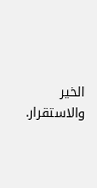الخير والاستقرار.